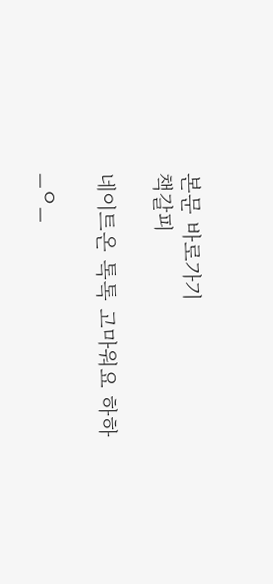본문 바로가기
책갈피

네이트온 톡톡 고마워요 하하

_ㅇ_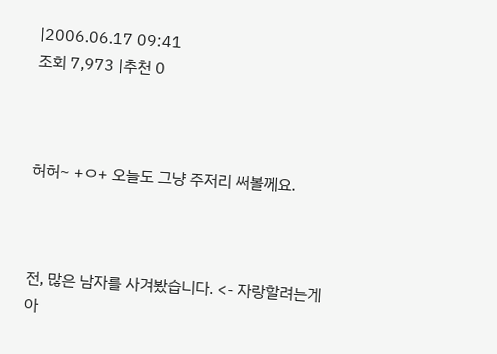|2006.06.17 09:41
조회 7,973 |추천 0



허허~ +ㅇ+ 오늘도 그냥 주저리 써볼께요.



전, 많은 남자를 사겨봤습니다. <- 자랑할려는게 아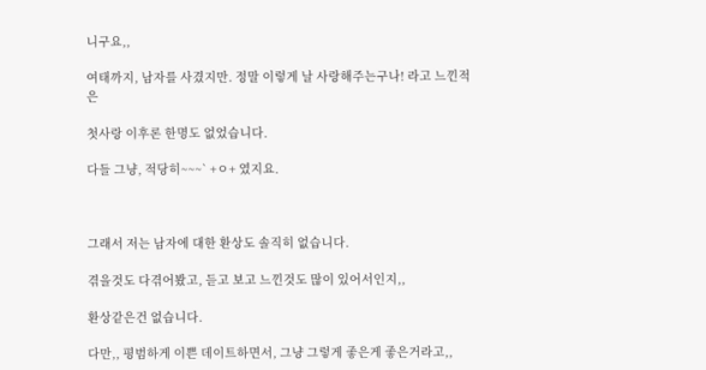니구요,,

여태까지, 남자를 사겼지만. 정말 이렇게 날 사랑해주는구나! 라고 느낀적은

첫사랑 이후론 한명도 없었습니다.

다들 그냥, 적당히~~~` +ㅇ+ 였지요.



그래서 저는 남자에 대한 환상도 솔직히 없습니다.

겪을것도 다겪어봤고, 듣고 보고 느낀것도 많이 있어서인지,,

환상같은건 없습니다.

다만,, 평범하게 이쁜 데이트하면서, 그냥 그렇게 좋은게 좋은거라고,,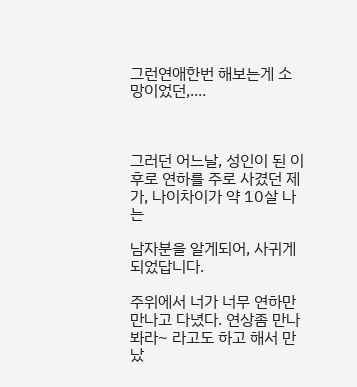그런연애한번 해보는게 소망이었던,....



그러던 어느날, 성인이 된 이후로 연하를 주로 사겼던 제가, 나이차이가 약 10살 나는

남자분을 알게되어, 사귀게 되었답니다.

주위에서 너가 너무 연하만 만나고 다녔다. 연상좀 만나봐라~ 라고도 하고 해서 만났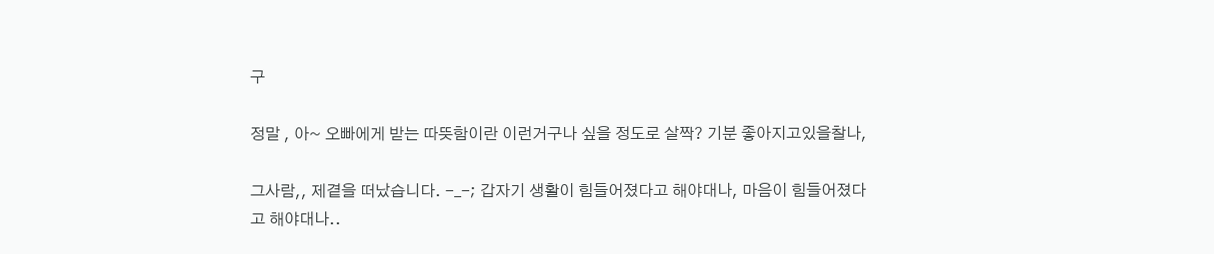구

정말 , 아~ 오빠에게 받는 따뜻함이란 이런거구나 싶을 정도로 살짝? 기분 좋아지고있을찰나,

그사람,, 제곁을 떠났습니다. -_-; 갑자기 생활이 힘들어졌다고 해야대나, 마음이 힘들어졌다고 해야대나..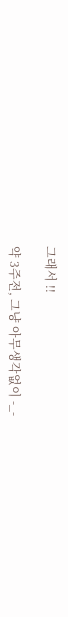그래서 !!

약 3주전, 그냥 아무생각없이 -_-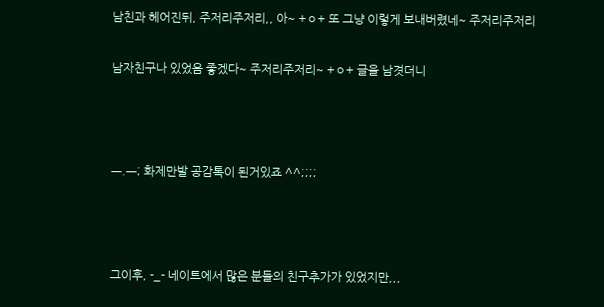남친과 헤어진뒤, 주저리주저리,, 아~ +ㅇ+ 또 그냥 이렇게 보내버렸네~ 주저리주저리

남자친구나 있었음 좋겠다~ 주저리주저리~ +ㅇ+ 글을 남겻더니



ㅡ.ㅡ; 화제만발 공감톡이 된거있죠 ^^;;;;



그이후, -_- 네이트에서 많은 분들의 친구추가가 있었지만,,,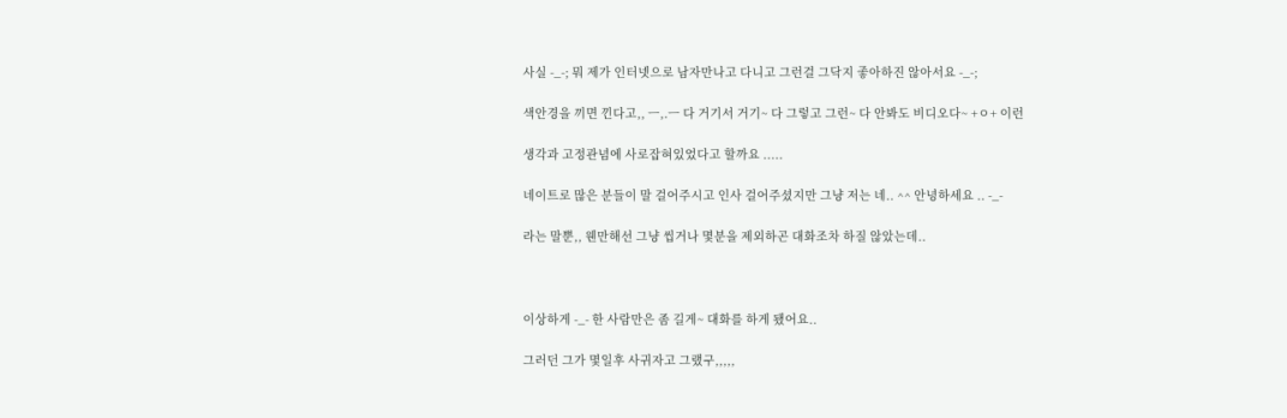사실 -_-; 뭐 제가 인터넷으로 남자만나고 다니고 그런걸 그닥지 좋아하진 않아서요 -_-;

색안경을 끼면 낀다고,, ㅡ,.ㅡ 다 거기서 거기~ 다 그렇고 그런~ 다 안봐도 비디오다~ +ㅇ+ 이런

생각과 고정관념에 사로잡혀있었다고 할까요 .....

네이트로 많은 분들이 말 걸어주시고 인사 걸어주셨지만 그냥 저는 네.. ^^ 안녕하세요 .. -_-

라는 말뿐,, 웬만해선 그냥 씹거나 몇분을 제외하곤 대화조차 하질 않았는데..



이상하게 -_- 한 사람만은 좀 길게~ 대화를 하게 됐어요..

그러던 그가 몇일후 사귀자고 그랬구,,,,,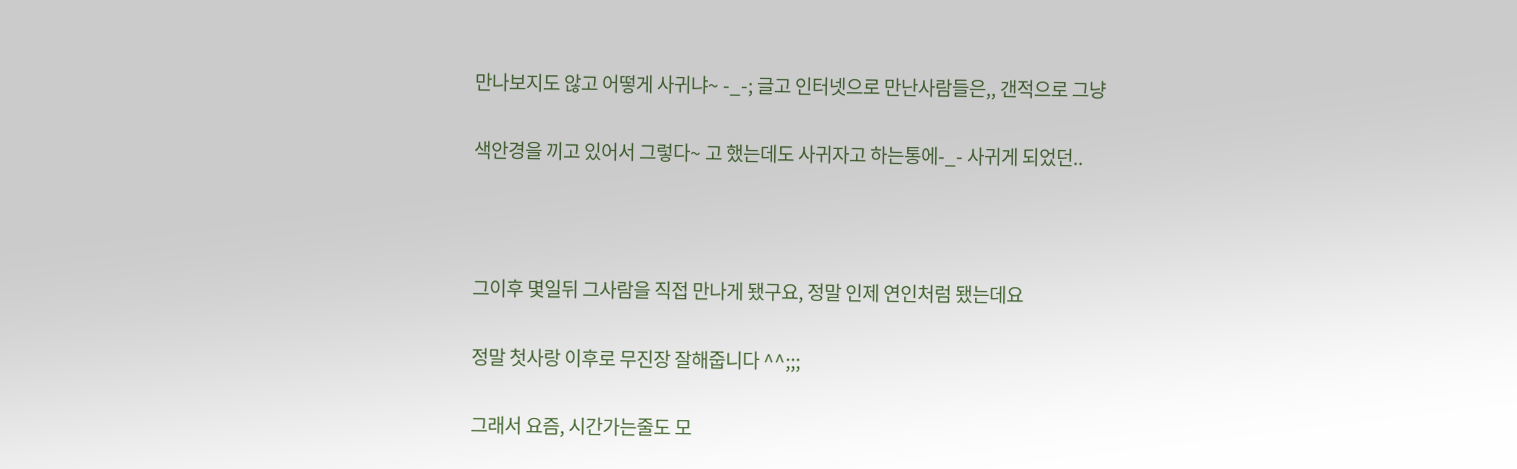만나보지도 않고 어떻게 사귀냐~ -_-; 글고 인터넷으로 만난사람들은,, 갠적으로 그냥

색안경을 끼고 있어서 그렇다~ 고 했는데도 사귀자고 하는통에-_- 사귀게 되었던..



그이후 몇일뒤 그사람을 직접 만나게 됐구요, 정말 인제 연인처럼 됐는데요

정말 첫사랑 이후로 무진장 잘해줍니다 ^^;;;

그래서 요즘, 시간가는줄도 모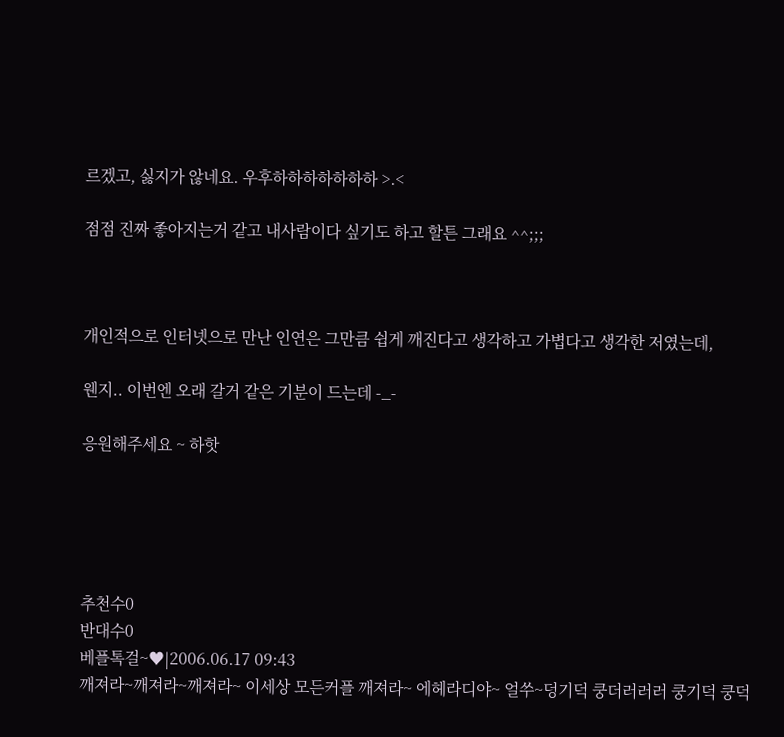르겠고, 싫지가 않네요. 우후하하하하하하하 >.<

점점 진짜 좋아지는거 같고 내사람이다 싶기도 하고 할튼 그래요 ^^;;;



개인적으로 인터넷으로 만난 인연은 그만큼 쉽게 깨진다고 생각하고 가볍다고 생각한 저였는데,

웬지.. 이번엔 오래 갈거 같은 기분이 드는데 -_-

응원해주세요 ~ 하핫





추천수0
반대수0
베플톡걸~♥|2006.06.17 09:43
깨져라~깨져라~깨져라~ 이세상 모든커플 깨져라~ 에헤라디야~ 얼쑤~덩기덕 쿵더러러러 쿵기덕 쿵덕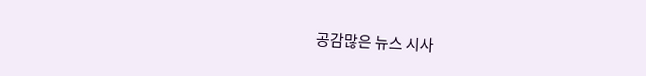공감많은 뉴스 시사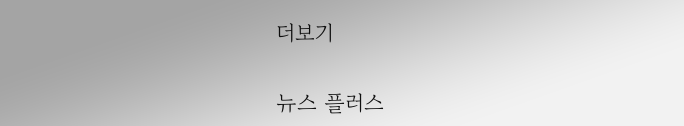더보기

뉴스 플러스